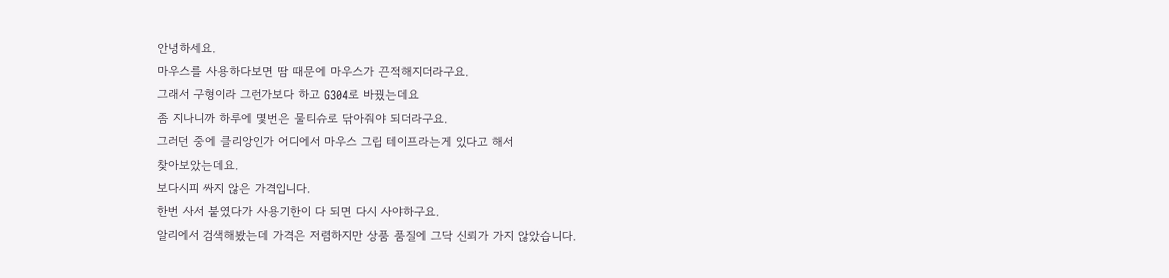안녕하세요.
마우스를 사용하다보면 땀 때문에 마우스가 끈적해지더라구요.
그래서 구형이라 그런가보다 하고 G304로 바꿨는데요
좀 지나니까 하루에 몇번은 물티슈로 닦아줘야 되더라구요.
그러던 중에 클리앙인가 어디에서 마우스 그립 테이프라는게 있다고 해서
찾아보았는데요.
보다시피 싸지 않은 가격입니다.
한번 사서 붙였다가 사용기한이 다 되면 다시 사야하구요.
알리에서 검색해봤는데 가격은 저렴하지만 상품 품질에 그닥 신뢰가 가지 않았습니다.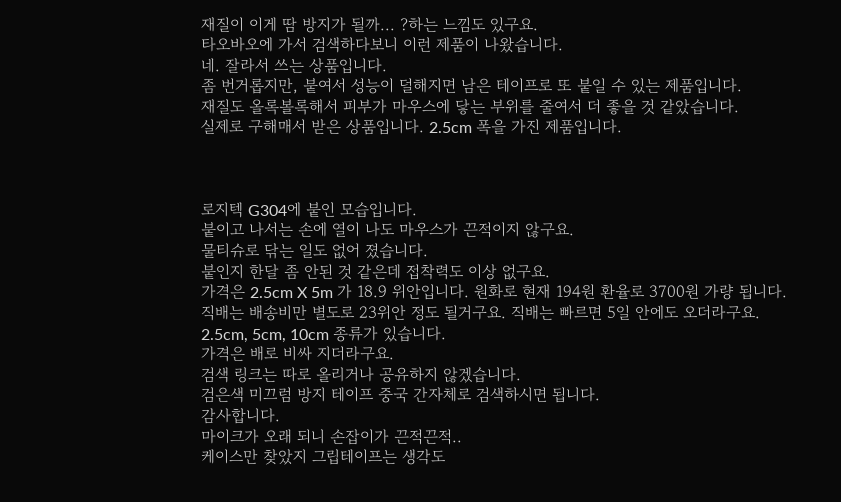재질이 이게 땀 방지가 될까... ?하는 느낌도 있구요.
타오바오에 가서 검색하다보니 이런 제품이 나왔습니다.
네. 잘라서 쓰는 상품입니다.
좀 번거롭지만, 붙여서 성능이 덜해지면 남은 테이프로 또 붙일 수 있는 제품입니다.
재질도 올록볼록해서 피부가 마우스에 닿는 부위를 줄여서 더 좋을 것 같았습니다.
실제로 구해매서 받은 상품입니다. 2.5cm 폭을 가진 제품입니다.



로지텍 G304에 붙인 모습입니다.
붙이고 나서는 손에 열이 나도 마우스가 끈적이지 않구요.
물티슈로 닦는 일도 없어 졌습니다.
붙인지 한달 좀 안된 것 같은데 접착력도 이상 없구요.
가격은 2.5cm X 5m 가 18.9 위안입니다. 원화로 현재 194원 환율로 3700원 가량 됩니다.
직배는 배송비만 별도로 23위안 정도 될거구요. 직배는 빠르면 5일 안에도 오더라구요.
2.5cm, 5cm, 10cm 종류가 있습니다.
가격은 배로 비싸 지더라구요.
검색 링크는 따로 올리거나 공유하지 않겠습니다.
검은색 미끄럼 방지 테이프 중국 간자체로 검색하시면 됩니다.
감사합니다.
마이크가 오래 되니 손잡이가 끈적끈적..
케이스만 찾았지 그립테이프는 생각도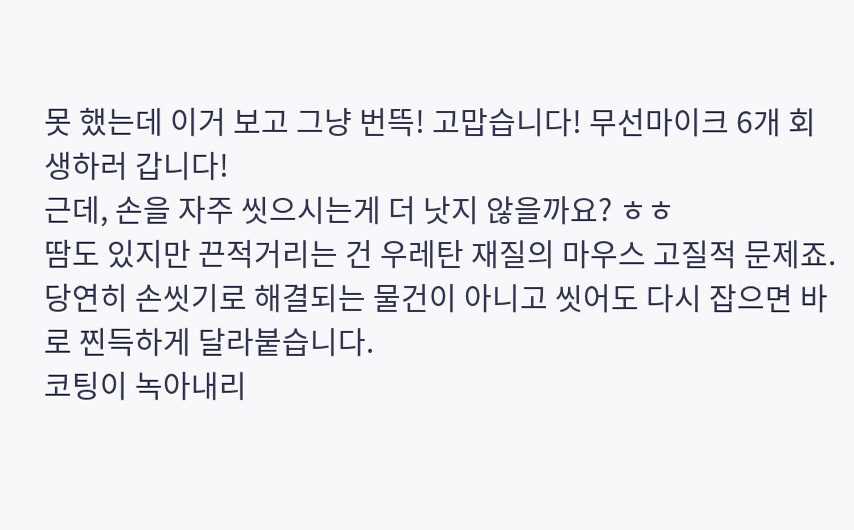못 했는데 이거 보고 그냥 번뜩! 고맙습니다! 무선마이크 6개 회생하러 갑니다!
근데, 손을 자주 씻으시는게 더 낫지 않을까요? ㅎㅎ
땀도 있지만 끈적거리는 건 우레탄 재질의 마우스 고질적 문제죠. 당연히 손씻기로 해결되는 물건이 아니고 씻어도 다시 잡으면 바로 찐득하게 달라붙습니다.
코팅이 녹아내리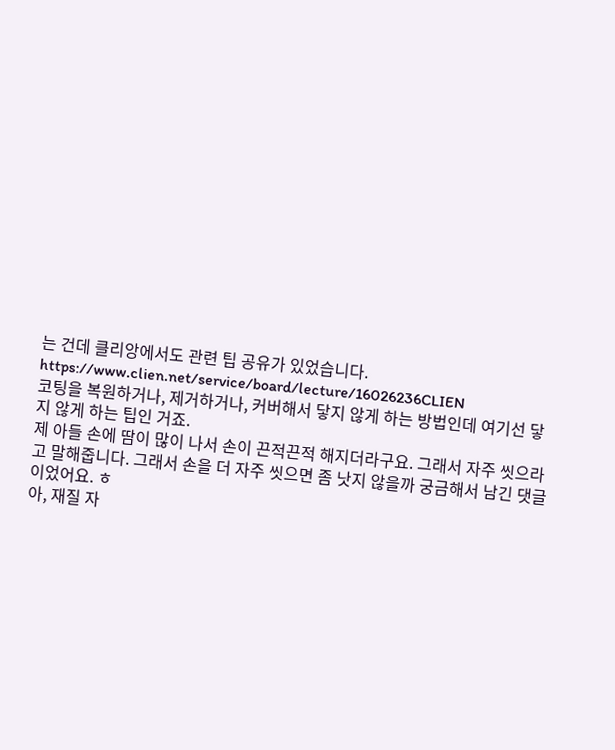는 건데 클리앙에서도 관련 팁 공유가 있었습니다.
https://www.clien.net/service/board/lecture/16026236CLIEN
코팅을 복원하거나, 제거하거나, 커버해서 닿지 않게 하는 방법인데 여기선 닿지 않게 하는 팁인 거죠.
제 아들 손에 땀이 많이 나서 손이 끈적끈적 해지더라구요. 그래서 자주 씻으라고 말해줍니다. 그래서 손을 더 자주 씻으면 좀 낫지 않을까 궁금해서 남긴 댓글 이었어요. ㅎ
아, 재질 자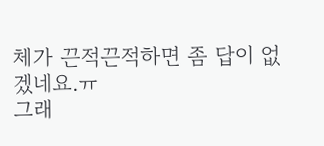체가 끈적끈적하면 좀 답이 없겠네요.ㅠ
그래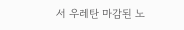서 우레탄 마감된 노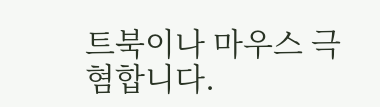트북이나 마우스 극혐합니다.